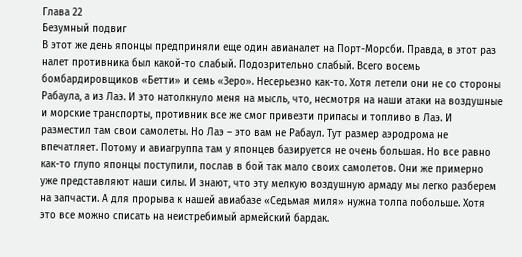Глава 22
Безумный подвиг
В этот же день японцы предприняли еще один авианалет на Порт-Морсби. Правда, в этот раз налет противника был какой-то слабый. Подозрительно слабый. Всего восемь бомбардировщиков «Бетти» и семь «Зеро». Несерьезно как-то. Хотя летели они не со стороны Рабаула, а из Лаэ. И это натолкнуло меня на мысль, что, несмотря на наши атаки на воздушные и морские транспорты, противник все же смог привезти припасы и топливо в Лаэ. И разместил там свои самолеты. Но Лаэ – это вам не Рабаул. Тут размер аэродрома не впечатляет. Потому и авиагруппа там у японцев базируется не очень большая. Но все равно как-то глупо японцы поступили, послав в бой так мало своих самолетов. Они же примерно уже представляют наши силы. И знают, что эту мелкую воздушную армаду мы легко разберем на запчасти. А для прорыва к нашей авиабазе «Седьмая миля» нужна толпа побольше. Хотя это все можно списать на неистребимый армейский бардак.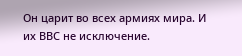Он царит во всех армиях мира. И их ВВС не исключение.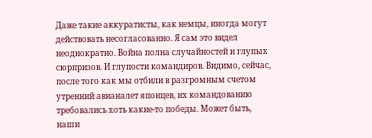Даже такие аккуратисты, как немцы, иногда могут действовать несогласованно. Я сам это видел неоднократно. Война полна случайностей и глупых сюрпризов. И глупости командиров. Видимо, сейчас, после того как мы отбили в разгромным счетом утренний авианалет японцев, их командованию требовались хоть какие-то победы. Может быть, наши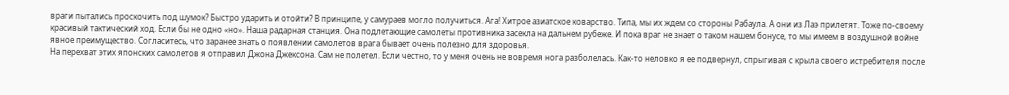враги пытались проскочить под шумок? Быстро ударить и отойти? В принципе, у самураев могло получиться. Ага! Хитрое азиатское коварство. Типа, мы их ждем со стороны Рабаула. А они из Лаэ прилетят. Тоже по-своему красивый тактический ход. Если бы не одно «но». Наша радарная станция. Она подлетающие самолеты противника засекла на дальнем рубеже. И пока враг не знает о таком нашем бонусе, то мы имеем в воздушной войне явное преимущество. Согласитесь, что заранее знать о появлении самолетов врага бывает очень полезно для здоровья.
На перехват этих японских самолетов я отправил Джона Джексона. Сам не полетел. Если честно, то у меня очень не вовремя нога разболелась. Как-то неловко я ее подвернул, спрыгивая с крыла своего истребителя после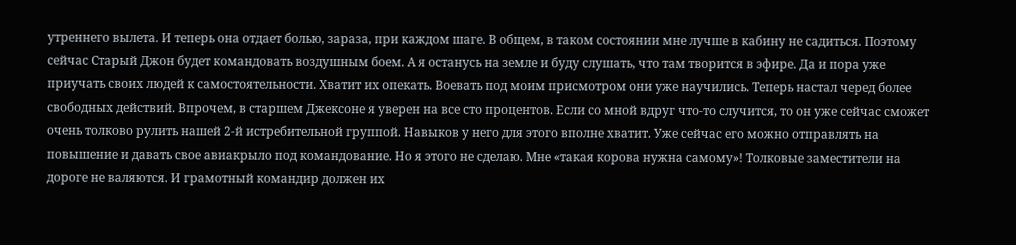утреннего вылета. И теперь она отдает болью, зараза, при каждом шаге. В общем, в таком состоянии мне лучше в кабину не садиться. Поэтому сейчас Старый Джон будет командовать воздушным боем. А я останусь на земле и буду слушать, что там творится в эфире. Да и пора уже приучать своих людей к самостоятельности. Хватит их опекать. Воевать под моим присмотром они уже научились. Теперь настал черед более свободных действий. Впрочем, в старшем Джексоне я уверен на все сто процентов. Если со мной вдруг что-то случится, то он уже сейчас сможет очень толково рулить нашей 2-й истребительной группой. Навыков у него для этого вполне хватит. Уже сейчас его можно отправлять на повышение и давать свое авиакрыло под командование. Но я этого не сделаю. Мне «такая корова нужна самому»! Толковые заместители на дороге не валяются. И грамотный командир должен их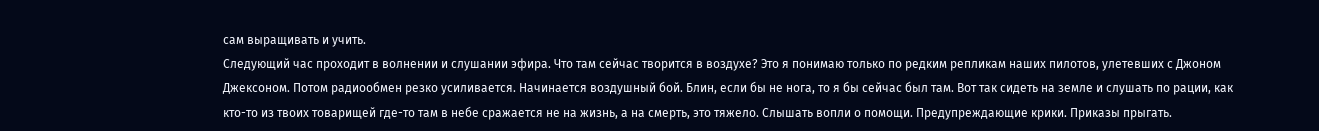сам выращивать и учить.
Следующий час проходит в волнении и слушании эфира. Что там сейчас творится в воздухе? Это я понимаю только по редким репликам наших пилотов, улетевших с Джоном Джексоном. Потом радиообмен резко усиливается. Начинается воздушный бой. Блин, если бы не нога, то я бы сейчас был там. Вот так сидеть на земле и слушать по рации, как кто-то из твоих товарищей где-то там в небе сражается не на жизнь, а на смерть, это тяжело. Слышать вопли о помощи. Предупреждающие крики. Приказы прыгать.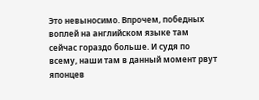Это невыносимо. Впрочем, победных воплей на английском языке там сейчас гораздо больше. И судя по всему, наши там в данный момент рвут японцев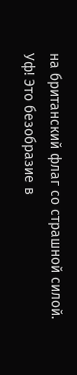на британский флаг со страшной силой. Уф! Это безобразие в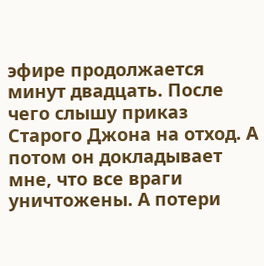эфире продолжается минут двадцать. После чего слышу приказ Старого Джона на отход. А потом он докладывает мне, что все враги уничтожены. А потери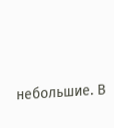небольшие. В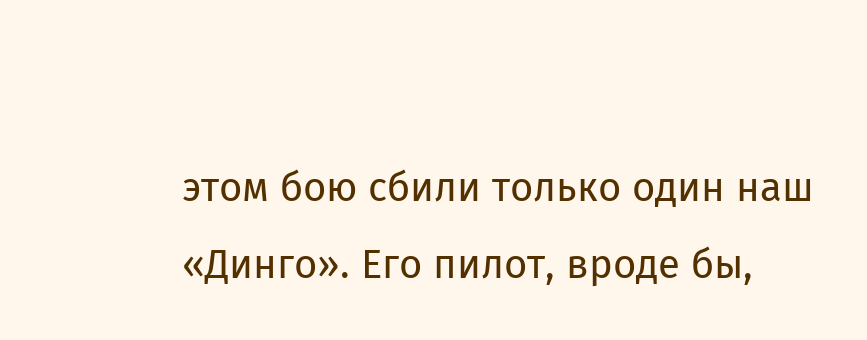этом бою сбили только один наш «Динго». Его пилот, вроде бы,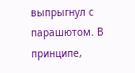выпрыгнул с парашютом. В принципе,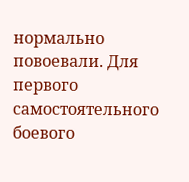нормально повоевали. Для первого самостоятельного боевого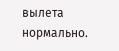вылета нормально.